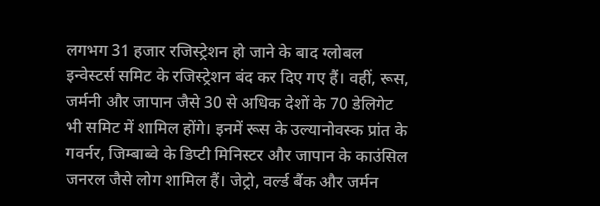लगभग 31 हजार रजिस्ट्रेशन हो जाने के बाद ग्लोबल इन्वेस्टर्स समिट के रजिस्ट्रेशन बंद कर दिए गए हैं। वहीं, रूस, जर्मनी और जापान जैसे 30 से अधिक देशों के 70 डेलिगेट भी समिट में शामिल होंगे। इनमें रूस के उल्यानोवस्क प्रांत के गवर्नर, जिम्बाब्वे के डिप्टी मिनिस्टर और जापान के काउंसिल जनरल जैसे लोग शामिल हैं। जेट्रो, वर्ल्ड बैंक और जर्मन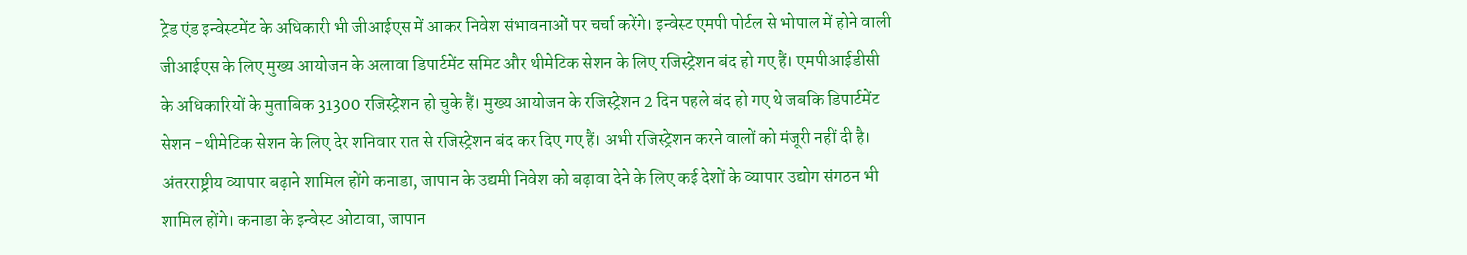ट्रेड एंड इन्वेस्टमेंट के अधिकारी भी जीआईएस में आकर निवेश संभावनाओं पर चर्चा करेंगे। इन्वेस्ट एमपी पोर्टल से भोपाल में होने वाली जीआईएस के लिए मुख्य आयोजन के अलावा डिपार्टमेंट समिट और थीमेटिक सेशन के लिए रजिस्ट्रेशन बंद हो गए हैं। एमपीआईडीसी के अधिकारियों के मुताबिक 31300 रजिस्ट्रेशन हो चुके हैं। मुख्य आयोजन के रजिस्ट्रेशन 2 दिन पहले बंद हो गए थे जबकि डिपार्टमेंट सेशन -थीमेटिक सेशन के लिए देर शनिवार रात से रजिस्ट्रेशन बंद कर दिए गए हैं। अभी रजिस्ट्रेशन करने वालों को मंजूरी नहीं दी है। अंतरराष्ट्रीय व्यापार बढ़ाने शामिल होंगे कनाडा, जापान के उद्यमी निवेश को बढ़ावा देने के लिए कई देशों के व्यापार उद्योग संगठन भी शामिल होंगे। कनाडा के इन्वेस्ट ओटावा, जापान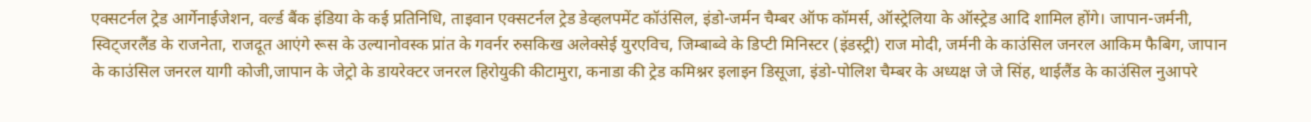एक्सटर्नल ट्रेड आर्गेनाईजेशन, वर्ल्ड बैंक इंडिया के कई प्रतिनिधि, ताइवान एक्सटर्नल ट्रेड डेव्हलपमेंट कॉउंसिल, इंडो-जर्मन चैम्बर ऑफ कॉमर्स, ऑस्ट्रेलिया के ऑस्ट्रेड आदि शामिल होंगे। जापान-जर्मनी, स्विट्जरलैंड के राजनेता, राजदूत आएंगे रूस के उल्यानोवस्क प्रांत के गवर्नर रुसकिख अलेक्सेई युरएविच, जिम्बाब्वे के डिप्टी मिनिस्टर (इंडस्ट्री) राज मोदी, जर्मनी के काउंसिल जनरल आकिम फैबिग, जापान के काउंसिल जनरल यागी कोजी,जापान के जेट्रो के डायरेक्टर जनरल हिरोयुकी कीटामुरा, कनाडा की ट्रेड कमिश्नर इलाइन डिसूजा, इंडो-पोलिश चैम्बर के अध्यक्ष जे जे सिंह, थाईलैंड के काउंसिल नुआपरे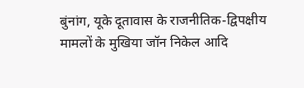बुंनांग, यूके दूतावास के राजनीतिक-द्विपक्षीय मामलों के मुखिया जॉन निकेल आदि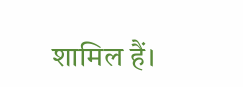शामिल हैं।